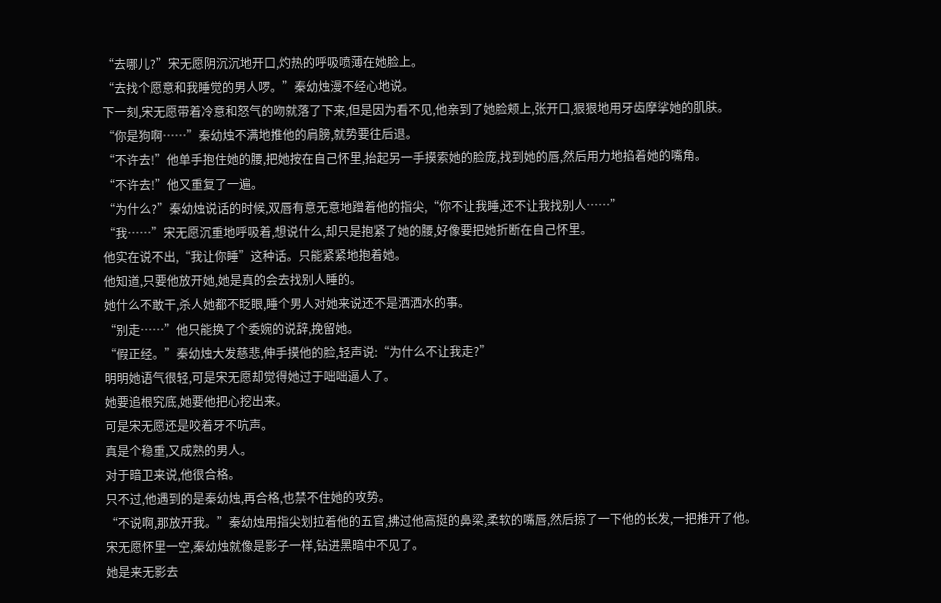“去哪儿?”宋无愿阴沉沉地开口,灼热的呼吸喷薄在她脸上。
“去找个愿意和我睡觉的男人啰。”秦幼烛漫不经心地说。
下一刻,宋无愿带着冷意和怒气的吻就落了下来,但是因为看不见,他亲到了她脸颊上,张开口,狠狠地用牙齿摩挲她的肌肤。
“你是狗啊……”秦幼烛不满地推他的肩膀,就势要往后退。
“不许去!”他单手抱住她的腰,把她按在自己怀里,抬起另一手摸索她的脸庞,找到她的唇,然后用力地掐着她的嘴角。
“不许去!”他又重复了一遍。
“为什么?”秦幼烛说话的时候,双唇有意无意地蹭着他的指尖,“你不让我睡,还不让我找别人……”
“我……”宋无愿沉重地呼吸着,想说什么,却只是抱紧了她的腰,好像要把她折断在自己怀里。
他实在说不出,“我让你睡”这种话。只能紧紧地抱着她。
他知道,只要他放开她,她是真的会去找别人睡的。
她什么不敢干,杀人她都不眨眼,睡个男人对她来说还不是洒洒水的事。
“别走……”他只能换了个委婉的说辞,挽留她。
“假正经。”秦幼烛大发慈悲,伸手摸他的脸,轻声说:“为什么不让我走?”
明明她语气很轻,可是宋无愿却觉得她过于咄咄逼人了。
她要追根究底,她要他把心挖出来。
可是宋无愿还是咬着牙不吭声。
真是个稳重,又成熟的男人。
对于暗卫来说,他很合格。
只不过,他遇到的是秦幼烛,再合格,也禁不住她的攻势。
“不说啊,那放开我。”秦幼烛用指尖划拉着他的五官,拂过他高挺的鼻梁,柔软的嘴唇,然后掠了一下他的长发,一把推开了他。
宋无愿怀里一空,秦幼烛就像是影子一样,钻进黑暗中不见了。
她是来无影去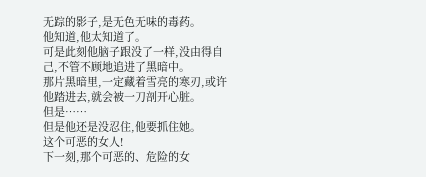无踪的影子,是无色无味的毒药。
他知道,他太知道了。
可是此刻他脑子跟没了一样,没由得自己,不管不顾地追进了黑暗中。
那片黑暗里,一定藏着雪亮的寒刃,或许他踏进去,就会被一刀剖开心脏。
但是……
但是他还是没忍住,他要抓住她。
这个可恶的女人!
下一刻,那个可恶的、危险的女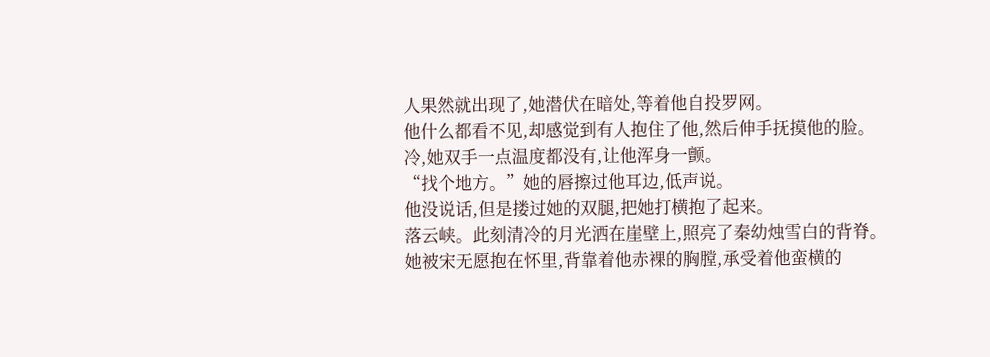人果然就出现了,她潜伏在暗处,等着他自投罗网。
他什么都看不见,却感觉到有人抱住了他,然后伸手抚摸他的脸。
冷,她双手一点温度都没有,让他浑身一颤。
“找个地方。”她的唇擦过他耳边,低声说。
他没说话,但是搂过她的双腿,把她打横抱了起来。
落云峡。此刻清冷的月光洒在崖壁上,照亮了秦幼烛雪白的背脊。
她被宋无愿抱在怀里,背靠着他赤裸的胸膛,承受着他蛮横的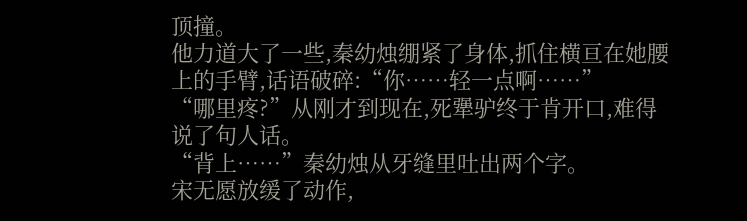顶撞。
他力道大了一些,秦幼烛绷紧了身体,抓住横亘在她腰上的手臂,话语破碎:“你……轻一点啊……”
“哪里疼?”从刚才到现在,死犟驴终于肯开口,难得说了句人话。
“背上……”秦幼烛从牙缝里吐出两个字。
宋无愿放缓了动作,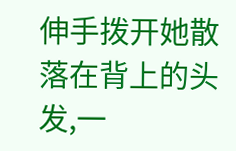伸手拨开她散落在背上的头发,一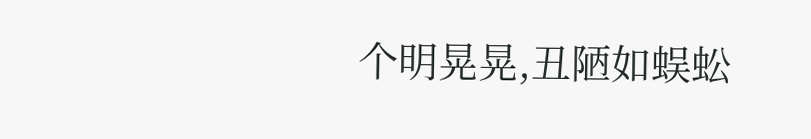个明晃晃,丑陋如蜈蚣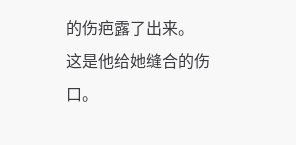的伤疤露了出来。
这是他给她缝合的伤口。